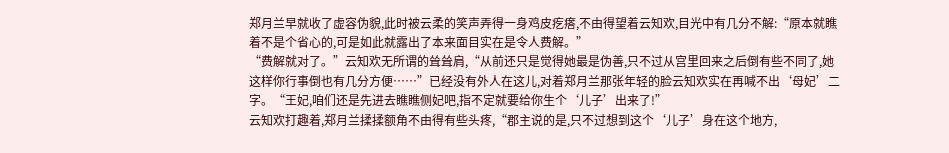郑月兰早就收了虚容伪貌,此时被云柔的笑声弄得一身鸡皮疙瘩,不由得望着云知欢,目光中有几分不解:“原本就瞧着不是个省心的,可是如此就露出了本来面目实在是令人费解。”
“费解就对了。”云知欢无所谓的耸耸肩,“从前还只是觉得她最是伪善,只不过从宫里回来之后倒有些不同了,她这样你行事倒也有几分方便……”已经没有外人在这儿,对着郑月兰那张年轻的脸云知欢实在再喊不出‘母妃’二字。“王妃,咱们还是先进去瞧瞧侧妃吧,指不定就要给你生个‘儿子’出来了!”
云知欢打趣着,郑月兰揉揉额角不由得有些头疼,“郡主说的是,只不过想到这个‘儿子’身在这个地方,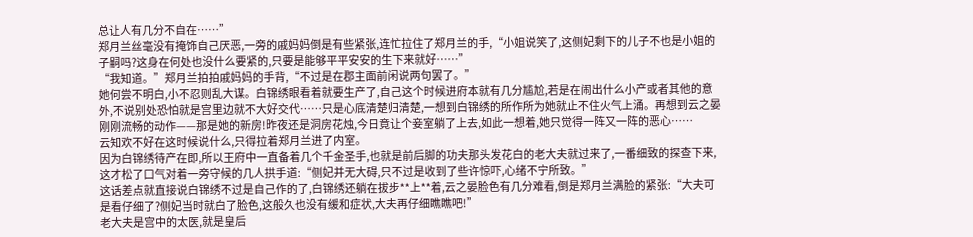总让人有几分不自在……”
郑月兰丝毫没有掩饰自己厌恶,一旁的戚妈妈倒是有些紧张,连忙拉住了郑月兰的手,“小姐说笑了,这侧妃剩下的儿子不也是小姐的子嗣吗?这身在何处也没什么要紧的,只要是能够平平安安的生下来就好……”
“我知道。”郑月兰拍拍戚妈妈的手背,“不过是在郡主面前闲说两句罢了。”
她何尝不明白,小不忍则乱大谋。白锦绣眼看着就要生产了,自己这个时候进府本就有几分尴尬,若是在闹出什么小产或者其他的意外,不说别处恐怕就是宫里边就不大好交代……只是心底清楚归清楚,一想到白锦绣的所作所为她就止不住火气上涌。再想到云之晏刚刚流畅的动作——那是她的新房!昨夜还是洞房花烛,今日竟让个妾室躺了上去,如此一想着,她只觉得一阵又一阵的恶心……
云知欢不好在这时候说什么,只得拉着郑月兰进了内室。
因为白锦绣待产在即,所以王府中一直备着几个千金圣手,也就是前后脚的功夫那头发花白的老大夫就过来了,一番细致的探查下来,这才松了口气对着一旁守候的几人拱手道:“侧妃并无大碍,只不过是收到了些许惊吓,心绪不宁所致。”
这话差点就直接说白锦绣不过是自己作的了,白锦绣还躺在拔步**上**着,云之晏脸色有几分难看,倒是郑月兰满脸的紧张:“大夫可是看仔细了?侧妃当时就白了脸色,这般久也没有缓和症状,大夫再仔细瞧瞧吧!”
老大夫是宫中的太医,就是皇后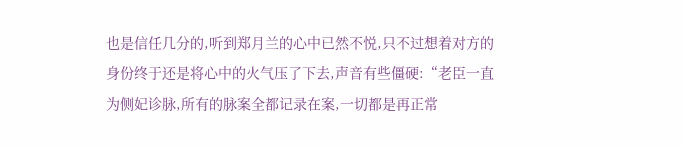也是信任几分的,听到郑月兰的心中已然不悦,只不过想着对方的身份终于还是将心中的火气压了下去,声音有些僵硬:“老臣一直为侧妃诊脉,所有的脉案全都记录在案,一切都是再正常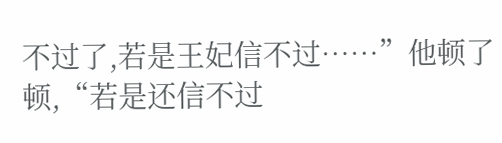不过了,若是王妃信不过……”他顿了顿,“若是还信不过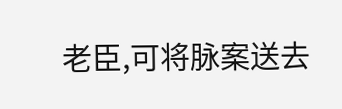老臣,可将脉案送去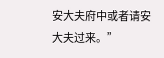安大夫府中或者请安大夫过来。”